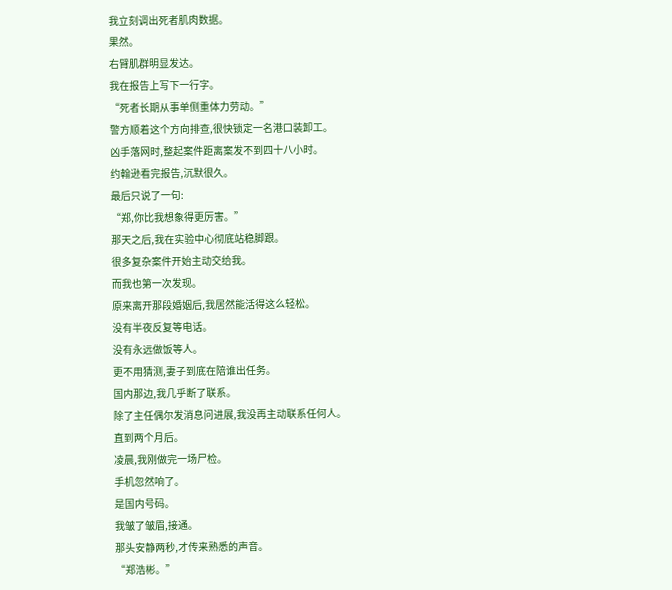我立刻调出死者肌肉数据。
果然。
右臂肌群明显发达。
我在报告上写下一行字。
“死者长期从事单侧重体力劳动。”
警方顺着这个方向排查,很快锁定一名港口装卸工。
凶手落网时,整起案件距离案发不到四十八小时。
约翰逊看完报告,沉默很久。
最后只说了一句:
“郑,你比我想象得更厉害。”
那天之后,我在实验中心彻底站稳脚跟。
很多复杂案件开始主动交给我。
而我也第一次发现。
原来离开那段婚姻后,我居然能活得这么轻松。
没有半夜反复等电话。
没有永远做饭等人。
更不用猜测,妻子到底在陪谁出任务。
国内那边,我几乎断了联系。
除了主任偶尔发消息问进展,我没再主动联系任何人。
直到两个月后。
凌晨,我刚做完一场尸检。
手机忽然响了。
是国内号码。
我皱了皱眉,接通。
那头安静两秒,才传来熟悉的声音。
“郑浩彬。”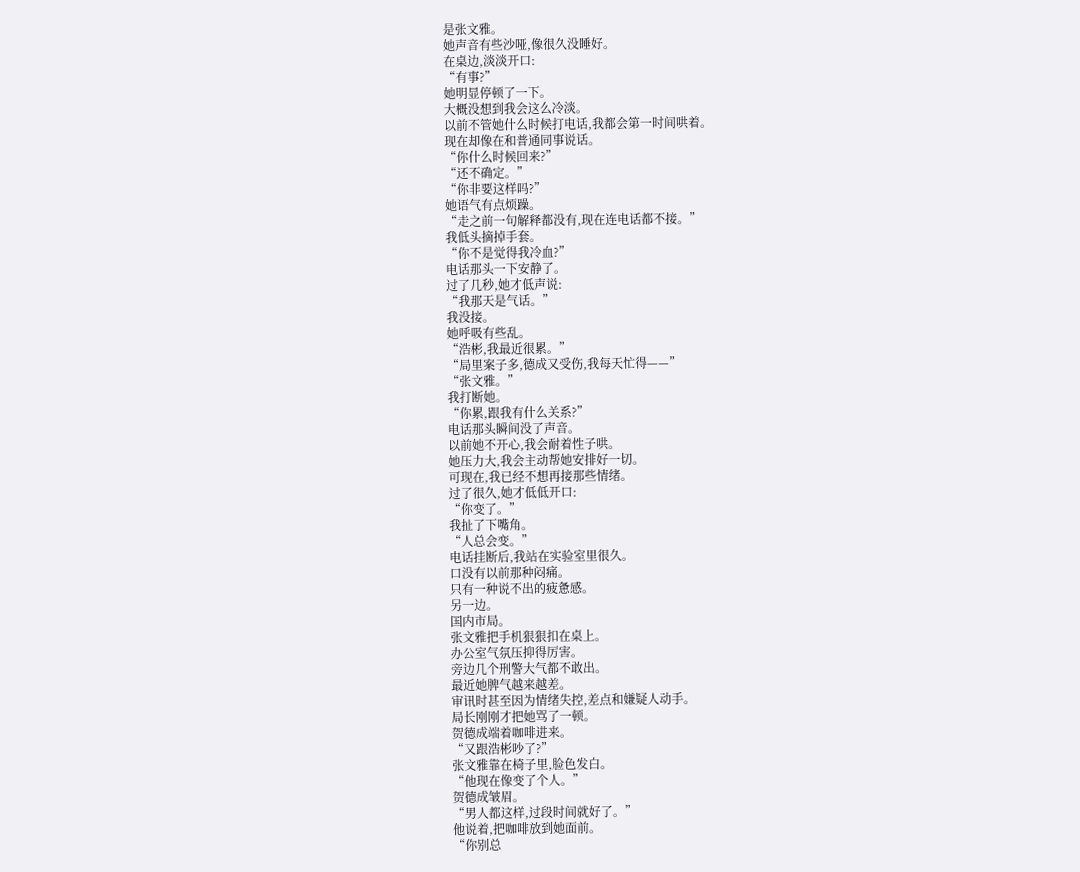是张文雅。
她声音有些沙哑,像很久没睡好。
在桌边,淡淡开口:
“有事?”
她明显停顿了一下。
大概没想到我会这么冷淡。
以前不管她什么时候打电话,我都会第一时间哄着。
现在却像在和普通同事说话。
“你什么时候回来?”
“还不确定。”
“你非要这样吗?”
她语气有点烦躁。
“走之前一句解释都没有,现在连电话都不接。”
我低头摘掉手套。
“你不是觉得我冷血?”
电话那头一下安静了。
过了几秒,她才低声说:
“我那天是气话。”
我没接。
她呼吸有些乱。
“浩彬,我最近很累。”
“局里案子多,德成又受伤,我每天忙得——”
“张文雅。”
我打断她。
“你累,跟我有什么关系?”
电话那头瞬间没了声音。
以前她不开心,我会耐着性子哄。
她压力大,我会主动帮她安排好一切。
可现在,我已经不想再接那些情绪。
过了很久,她才低低开口:
“你变了。”
我扯了下嘴角。
“人总会变。”
电话挂断后,我站在实验室里很久。
口没有以前那种闷痛。
只有一种说不出的疲惫感。
另一边。
国内市局。
张文雅把手机狠狠扣在桌上。
办公室气氛压抑得厉害。
旁边几个刑警大气都不敢出。
最近她脾气越来越差。
审讯时甚至因为情绪失控,差点和嫌疑人动手。
局长刚刚才把她骂了一顿。
贺德成端着咖啡进来。
“又跟浩彬吵了?”
张文雅靠在椅子里,脸色发白。
“他现在像变了个人。”
贺德成皱眉。
“男人都这样,过段时间就好了。”
他说着,把咖啡放到她面前。
“你别总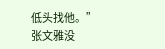低头找他。”
张文雅没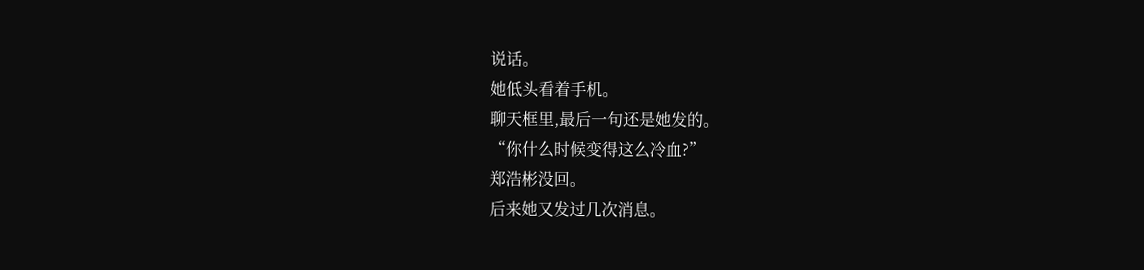说话。
她低头看着手机。
聊天框里,最后一句还是她发的。
“你什么时候变得这么冷血?”
郑浩彬没回。
后来她又发过几次消息。